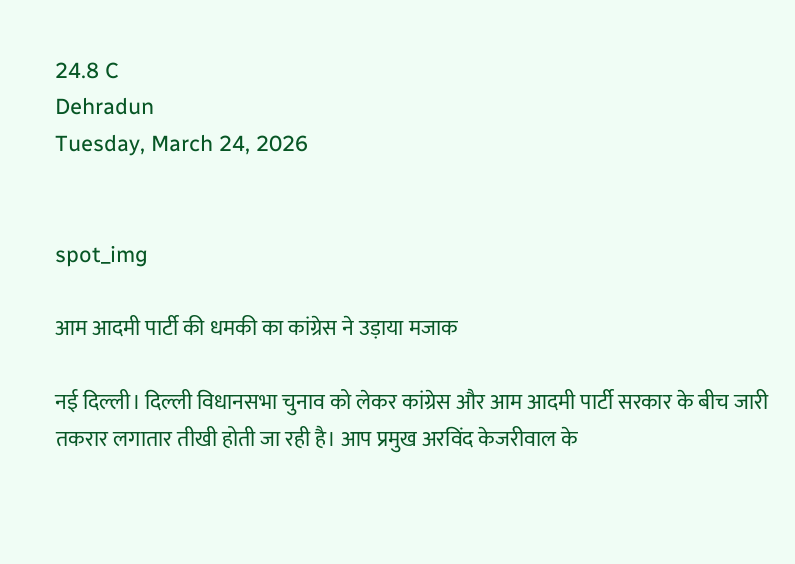24.8 C
Dehradun
Tuesday, March 24, 2026


spot_img

आम आदमी पार्टी की धमकी का कांग्रेस ने उड़ाया मजाक

नई दिल्ली। दिल्ली विधानसभा चुनाव को लेकर कांग्रेस और आम आदमी पार्टी सरकार के बीच जारी तकरार लगातार तीखी होती जा रही है। आप प्रमुख अरविंद केजरीवाल के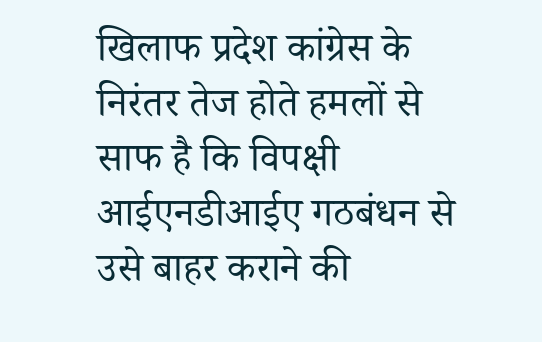खिलाफ प्रदेश कांग्रेस के निरंतर तेज होते हमलों से साफ है कि विपक्षी आईएनडीआईए गठबंधन से उसे बाहर कराने की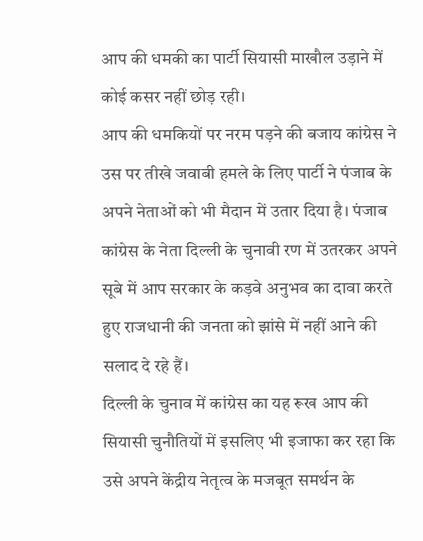आप की धमकी का पार्टी सियासी माखौल उड़ाने में कोई कसर नहीं छोड़ रही।
आप की धमकियों पर नरम पड़ने की बजाय कांग्रेस ने उस पर तीखे जवाबी हमले के लिए पार्टी ने पंजाब के अपने नेताओं को भी मैदान में उतार दिया है। पंजाब कांग्रेस के नेता दिल्ली के चुनावी रण में उतरकर अपने सूबे में आप सरकार के कड़वे अनुभव का दावा करते हुए राजधानी की जनता को झांसे में नहीं आने की सलाद दे रहे हैं।
दिल्ली के चुनाव में कांग्रेस का यह रूख आप की सियासी चुनौतियों में इसलिए भी इजाफा कर रहा कि उसे अपने केंद्रीय नेतृत्व के मजबूत समर्थन के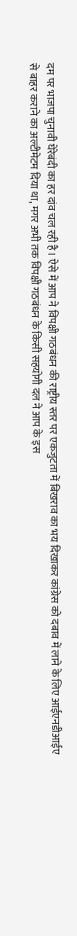दम पर भाजपा चुनावी घेरेबंदी का हर दांव चल रही है। ऐसे में आप ने विपक्षी गठबंधन की राष्ट्रीय स्तर पर एकजुटता में बिखराव का भय दिखाकर कांग्रेस को दबाव में लाने के लिए आईएनडीआईए से बाहर कराने का अल्टीमेटम दिया था, मगर अभी तक विपक्षी गठबंधन के किसी सहयोगी दल ने आप के इस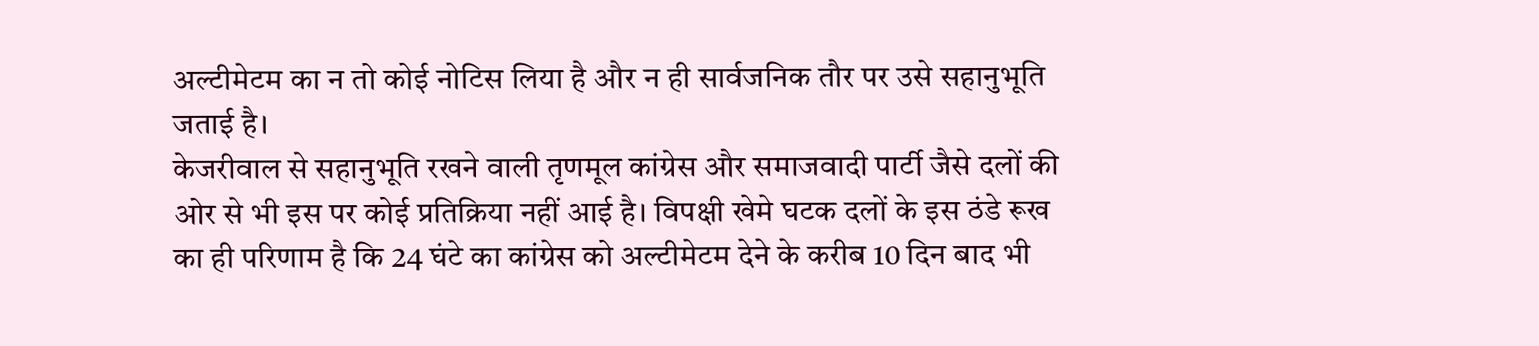अल्टीमेटम का न तो कोई नोटिस लिया है और न ही सार्वजनिक तौर पर उसे सहानुभूति जताई है।
केजरीवाल से सहानुभूति रखने वाली तृणमूल कांग्रेस और समाजवादी पार्टी जैसे दलों की ओर से भी इस पर कोई प्रतिक्रिया नहीं आई है। विपक्षी खेमे घटक दलों के इस ठंडे रूख का ही परिणाम है कि 24 घंटे का कांग्रेस को अल्टीमेटम देने के करीब 10 दिन बाद भी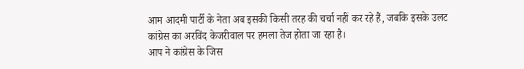आम आदमी पार्टी के नेता अब इसकी किसी तरह की चर्चा नहीं कर रहे हैं, जबकि इसके उलट कांग्रेस का अरविंद केजरीवाल पर हमला तेज होता जा रहा है।
आप ने कांग्रेस के जिस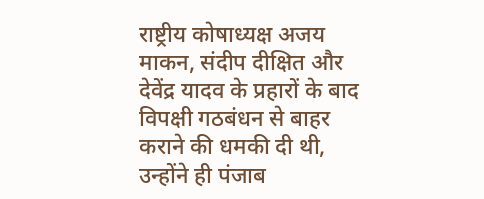राष्ट्रीय कोषाध्यक्ष अजय माकन, संदीप दीक्षित और देवेंद्र यादव के प्रहारों के बाद विपक्षी गठबंधन से बाहर कराने की धमकी दी थी, उन्होंने ही पंजाब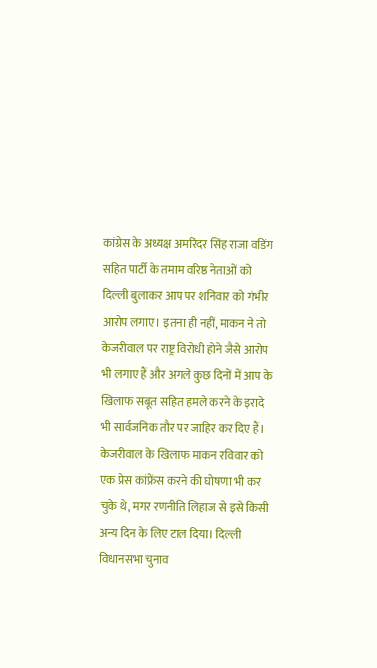कांग्रेस के अध्यक्ष अमरिंदर सिंह राजा वडिंग सहित पार्टी के तमाम वरिष्ठ नेताओं को दिल्ली बुलाकर आप पर शनिवार को गंभीर आरोप लगाए। इतना ही नहीं, माकन ने तो केजरीवाल पर राष्ट्र विरोधी होने जैसे आरोप भी लगाए हैं और अगले कुछ दिनों में आप के खिलाफ सबूत सहित हमले करने के इरादे भी सार्वजनिक तौर पर जाहिर कर दिए हैं।
केजरीवाल के खिलाफ माकन रविवार को एक प्रेस कांफ्रेंस करने की घोषणा भी कर चुके थे, मगर रणनीति लिहाज से इसे किसी अन्य दिन के लिए टाल दिया। दिल्ली विधानसभा चुनाव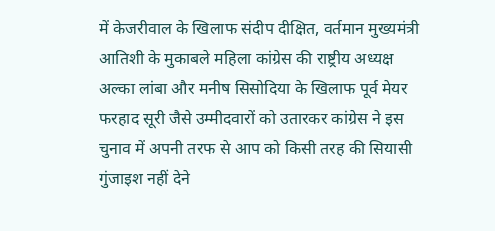में केजरीवाल के खिलाफ संदीप दीक्षित, वर्तमान मुख्यमंत्री आतिशी के मुकाबले महिला कांग्रेस की राष्ट्रीय अध्यक्ष अल्का लांबा और मनीष सिसोदिया के खिलाफ पूर्व मेयर फरहाद सूरी जैसे उम्मीदवारों को उतारकर कांग्रेस ने इस चुनाव में अपनी तरफ से आप को किसी तरह की सियासी गुंजाइश नहीं देने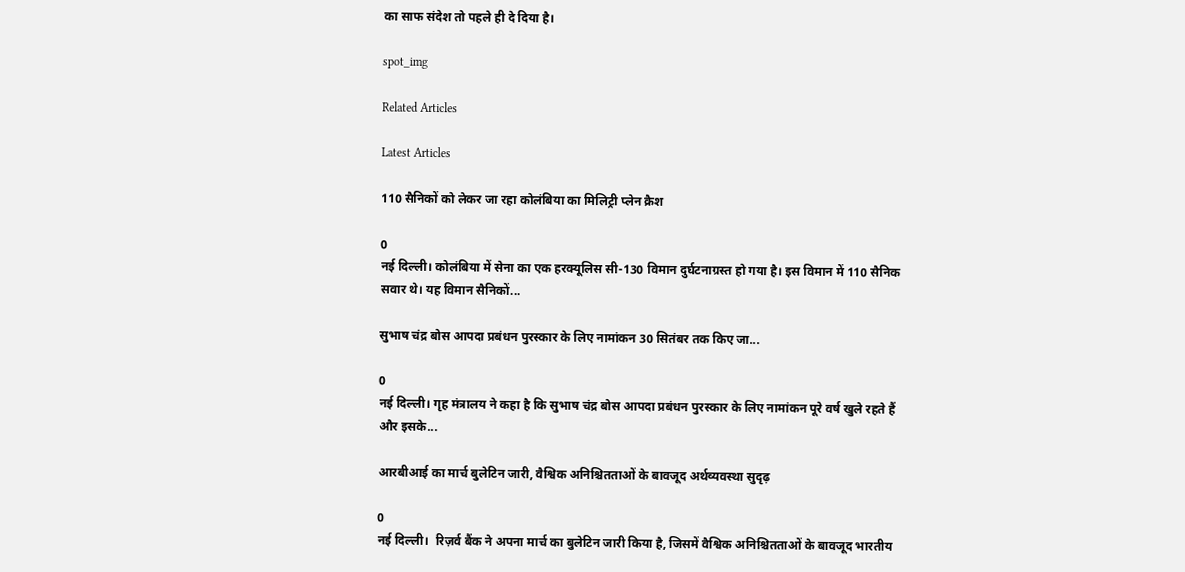का साफ संदेश तो पहले ही दे दिया है।

spot_img

Related Articles

Latest Articles

110 सैनिकों को लेकर जा रहा कोलंबिया का मिलिट्री प्लेन क्रैश

0
नई दिल्ली। कोलंबिया में सेना का एक हरक्यूलिस सी-130 विमान दुर्घटनाग्रस्त हो गया है। इस विमान में 110 सैनिक सवार थे। यह विमान सैनिकों...

सुभाष चंद्र बोस आपदा प्रबंधन पुरस्कार के लिए नामांकन 30 सितंबर तक किए जा...

0
नई दिल्ली। गृह मंत्रालय ने कहा है कि सुभाष चंद्र बोस आपदा प्रबंधन पुरस्कार के लिए नामांकन पूरे वर्ष खुले रहते हैं और इसके...

आरबीआई का मार्च बुलेटिन जारी, वैश्विक अनिश्चितताओं के बावजूद अर्थव्यवस्था सुदृढ़

0
नई दिल्ली।  रिज़र्व बैंक ने अपना मार्च का बुलेटिन जारी किया है, जिसमें वैश्विक अनिश्चितताओं के बावजूद भारतीय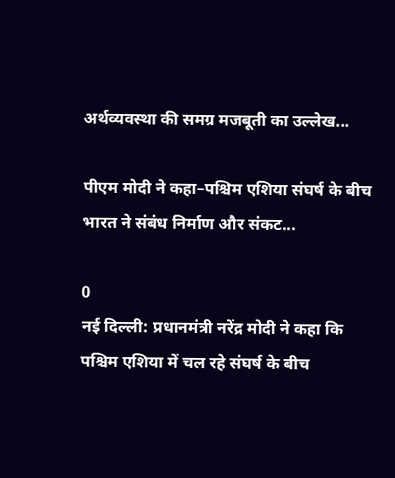अर्थव्यवस्था की समग्र मजबूती का उल्‍लेख...

पीएम मोदी ने कहा–पश्चिम एशिया संघर्ष के बीच भारत ने संबंध निर्माण और संकट...

0
नई दिल्ली: प्रधानमंत्री नरेंद्र मोदी ने कहा कि पश्चिम एशिया में चल रहे संघर्ष के बीच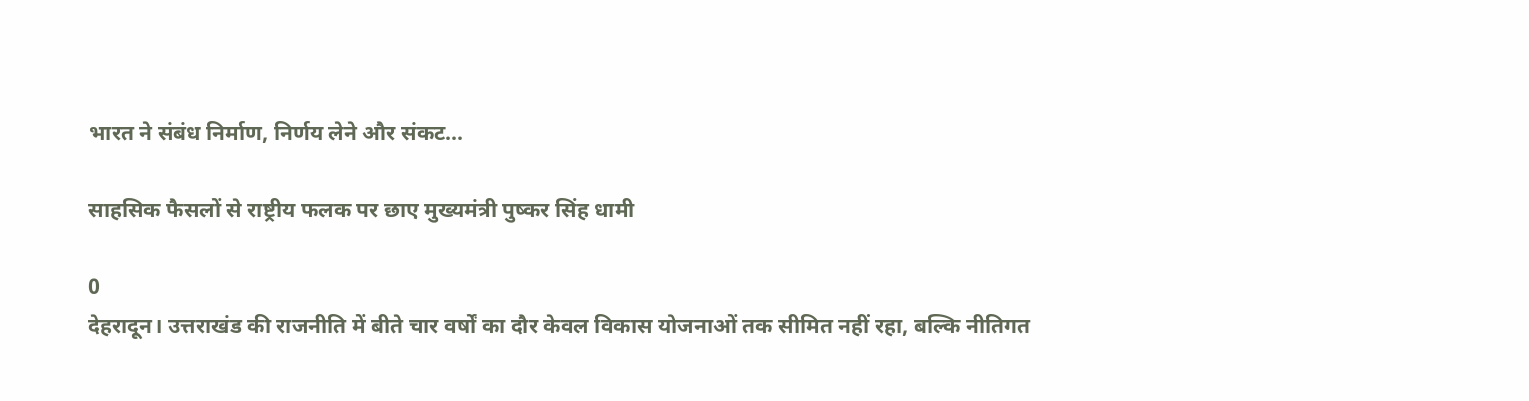भारत ने संबंध निर्माण, निर्णय लेने और संकट...

साहसिक फैसलों से राष्ट्रीय फलक पर छाए मुख्यमंत्री पुष्कर सिंह धामी

0
देहरादून। उत्तराखंड की राजनीति में बीते चार वर्षों का दौर केवल विकास योजनाओं तक सीमित नहीं रहा, बल्कि नीतिगत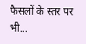फैसलों के स्तर पर भी...